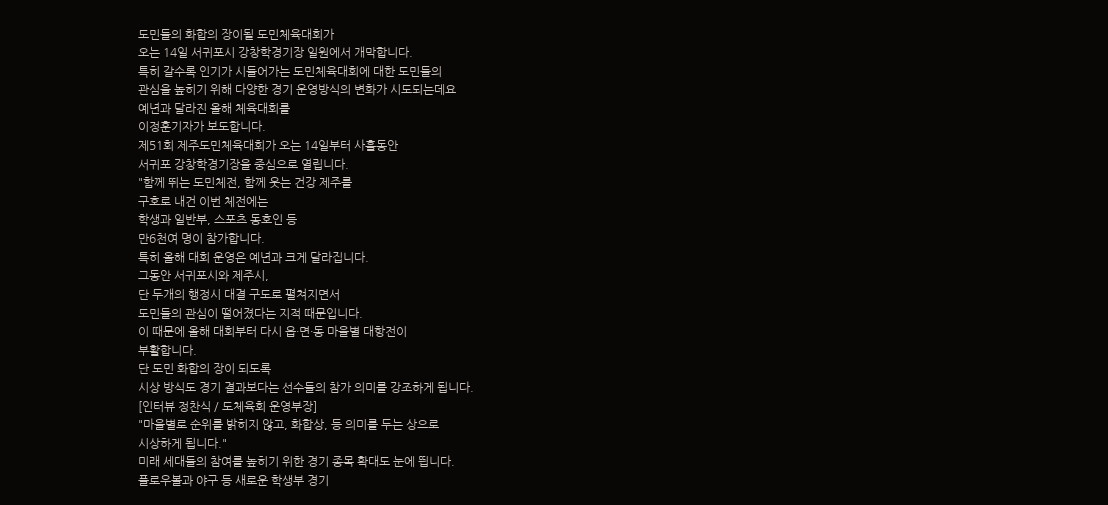도민들의 화합의 장이될 도민체육대회가
오는 14일 서귀포시 강창학경기장 일원에서 개막합니다.
특히 갈수록 인기가 시들어가는 도민체육대회에 대한 도민들의
관심을 높히기 위해 다양한 경기 운영방식의 변화가 시도되는데요
예년과 달라진 올해 체육대회를
이정훈기자가 보도합니다.
제51회 제주도민체육대회가 오는 14일부터 사흘동안
서귀포 강창학경기장을 중심으로 열립니다.
"함께 뛰는 도민체전, 함께 웃는 건강 제주를
구호로 내건 이번 체전에는
학생과 일반부, 스포츠 동호인 등
만6천여 명이 참가합니다.
특히 올해 대회 운영은 예년과 크게 달라집니다.
그동안 서귀포시와 제주시,
단 두개의 행정시 대결 구도로 펼쳐지면서
도민들의 관심이 떨어졌다는 지적 때문입니다.
이 때문에 올해 대회부터 다시 읍·면·동 마을별 대항전이
부활합니다.
단 도민 화합의 장이 되도록
시상 방식도 경기 결과보다는 선수들의 참가 의미를 강조하게 됩니다.
[인터뷰 정찬식 / 도체육회 운영부장]
"마을별로 순위를 밝히지 않고, 화합상, 등 의미를 두는 상으로
시상하게 됩니다."
미래 세대들의 참여를 높히기 위한 경기 종목 확대도 눈에 띕니다.
플로우볼과 야구 등 새로운 학생부 경기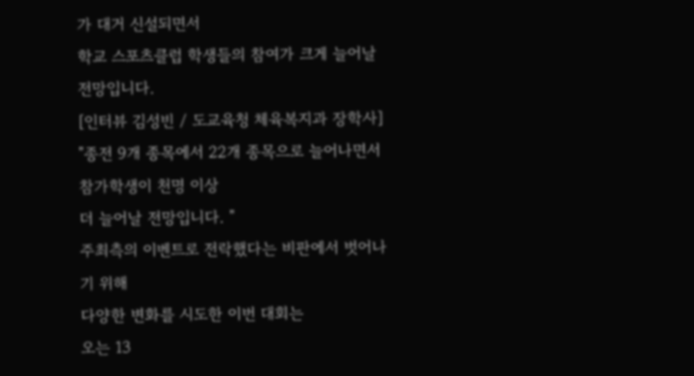가 대거 신설되면서
학교 스포츠클럽 학생들의 참여가 크게 늘어날 전망입니다.
[인터뷰 김성빈 / 도교육청 체육복지과 장학사]
"종전 9개 종목에서 22개 종목으로 늘어나면서 참가학생이 천명 이상
더 늘어날 전망입니다. "
주최측의 이벤트로 전락했다는 비판에서 벗어나기 위해
다양한 변화를 시도한 이번 대회는
오는 13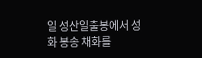일 성산일출봉에서 성화 봉송 채화를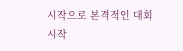시작으로 본격적인 대회 시작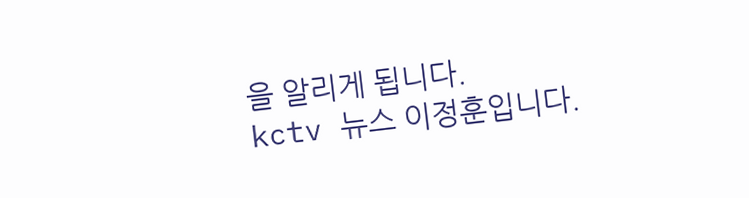을 알리게 됩니다.
kctv 뉴스 이정훈입니다.